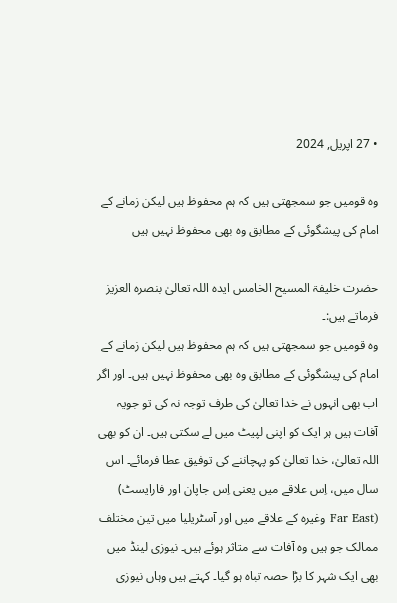• 27 اپریل, 2024

وہ قومیں جو سمجھتی ہیں کہ ہم محفوظ ہیں لیکن زمانے کے امام کی پیشگوئی کے مطابق وہ بھی محفوظ نہیں ہیں

حضرت خلیفۃ المسیح الخامس ایدہ اللہ تعالیٰ بنصرہ العزیز فرماتے ہیں:۔
وہ قومیں جو سمجھتی ہیں کہ ہم محفوظ ہیں لیکن زمانے کے امام کی پیشگوئی کے مطابق وہ بھی محفوظ نہیں ہیں۔ اور اگر اب بھی انہوں نے خدا تعالیٰ کی طرف توجہ نہ کی تو جویہ آفات ہیں ہر ایک کو اپنی لپیٹ میں لے سکتی ہیں۔ ان کو بھی اللہ تعالیٰ، خدا تعالیٰ کو پہچاننے کی توفیق عطا فرمائے۔ اس سال میں، اِس علاقے میں یعنی اِس جاپان اور فارایسٹ) (Far East وغیرہ کے علاقے میں اور آسٹریلیا میں تین مختلف ممالک جو ہیں وہ آفات سے متاثر ہوئے ہیں۔ نیوزی لینڈ میں بھی ایک شہر کا بڑا حصہ تباہ ہو گیا۔ کہتے ہیں وہاں نیوزی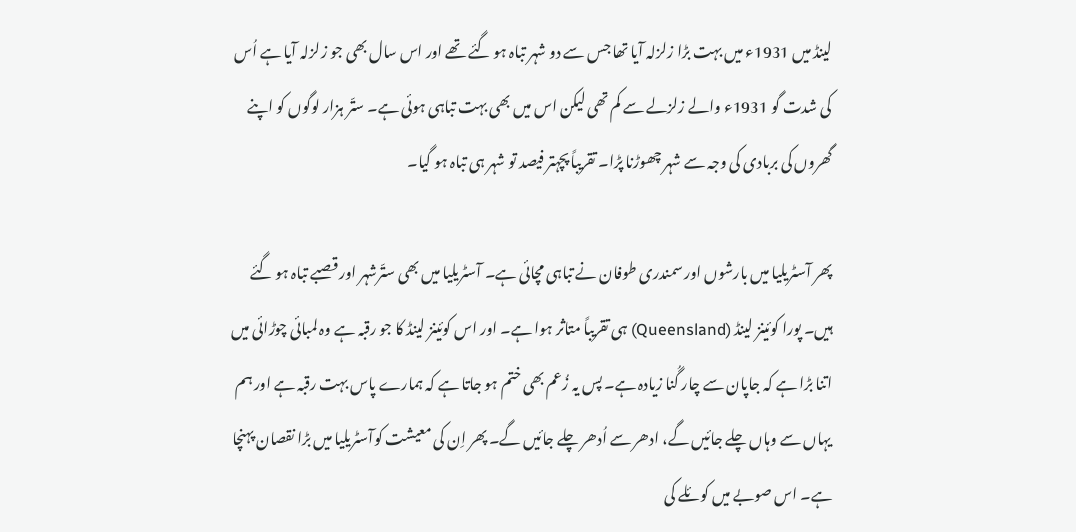لینڈ میں 1931ء میں بہت بڑا زلزلہ آیا تھا جس سے دو شہر تباہ ہو گئے تھے اور اس سال بھی جو زلزلہ آیا ہے اُس کی شدت گو 1931ء والے زلزلے سے کم تھی لیکن اس میں بھی بہت تباہی ہوئی ہے۔ ستّر ہزار لوگوں کو اپنے گھروں کی بربادی کی وجہ سے شہر چھوڑنا پڑا۔ تقریباً پچہتر فیصد تو شہر ہی تباہ ہو گیا۔

پھر آسٹریلیا میں بارشوں اور سمندری طوفان نے تباہی مچائی ہے۔ آسٹریلیا میں بھی ستّرشہر اور قصبے تباہ ہو گئے ہیں۔ پورا کوئینز لینڈ (Queensland) ہی تقریباً متاثر ہوا ہے۔ اور اس کوئینز لینڈ کا جو رقبہ ہے وہ لمبائی چوڑائی میں اتنا بڑا ہے کہ جاپان سے چار گُنا زیادہ ہے۔ پس یہ زُعم بھی ختم ہو جاتا ہے کہ ہمارے پاس بہت رقبہ ہے اور ہم یہاں سے وہاں چلے جائیں گے، ادھر سے اُدھر چلے جائیں گے۔ پھر اِن کی معیشت کوآسٹریلیا میں بڑا نقصان پہنچا ہے۔ اس صوبے میں کوئلے کی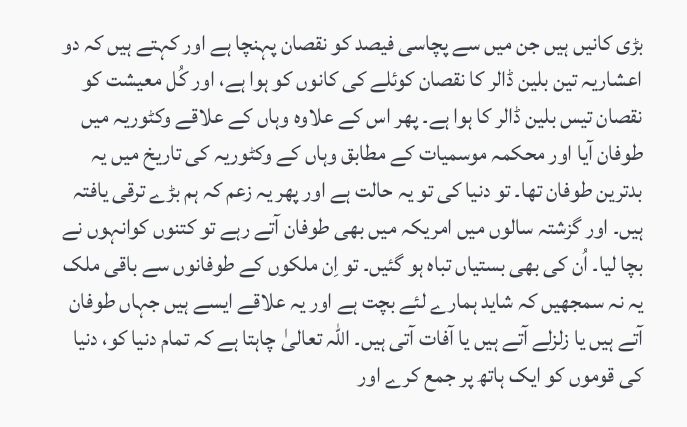بڑی کانیں ہیں جن میں سے پچاسی فیصد کو نقصان پہنچا ہے اور کہتے ہیں کہ دو اعشاریہ تین بلین ڈالر کا نقصان کوئلے کی کانوں کو ہوا ہے، اور کُل معیشت کو نقصان تیس بلین ڈالر کا ہوا ہے۔ پھر اس کے علاوہ وہاں کے علاقے وکٹوریہ میں طوفان آیا اور محکمہ موسمیات کے مطابق وہاں کے وکٹوریہ کی تاریخ میں یہ بدترین طوفان تھا۔ تو دنیا کی تو یہ حالت ہے اور پھر یہ زعم کہ ہم بڑے ترقی یافتہ ہیں۔ اور گزشتہ سالوں میں امریکہ میں بھی طوفان آتے رہے تو کتنوں کوانہوں نے بچا لیا۔ اُن کی بھی بستیاں تباہ ہو گئیں۔ تو اِن ملکوں کے طوفانوں سے باقی ملک یہ نہ سمجھیں کہ شاید ہمارے لئے بچت ہے اور یہ علاقے ایسے ہیں جہاں طوفان آتے ہیں یا زلزلے آتے ہیں یا آفات آتی ہیں۔ اللہ تعالیٰ چاہتا ہے کہ تمام دنیا کو، دنیا کی قوموں کو ایک ہاتھ پر جمع کرے اور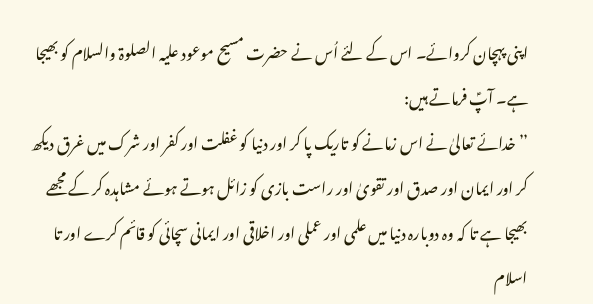اپنی پہچان کروائے۔ اس کے لئے اُس نے حضرت مسیح موعود علیہ الصلوۃ والسلام کو بھیجا ہے۔ آپؑ فرماتے ہیں:
’’خدائے تعالیٰ نے اس زمانے کو تاریک پا کر اور دنیا کو غفلت اور کفر اور شرک میں غرق دیکھ کر اور ایمان اور صدق اور تقویٰ اور راست بازی کو زائل ہوتے ہوئے مشاہدہ کر کے مجھے بھیجا ہے تا کہ وہ دوبارہ دنیا میں علمی اور عملی اور اخلاقی اور ایمانی سچائی کو قائم کرے اور تا اسلام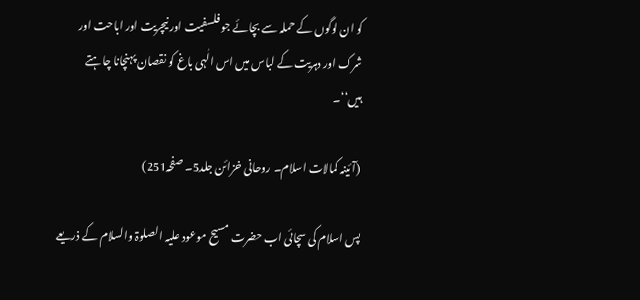کو ان لوگوں کے حملہ سے بچائے جو فلسفیت اور نیچریت اور اباحت اور شرک اور دہریت کے لباس میں اس الٰہی باغ کو نقصان پہنچانا چاہتے ہیں‘‘۔

(آئینہ کمالات اسلام۔ روحانی خزائن جلد5۔ صفحہ251)

پس اسلام کی سچائی اب حضرت مسیح موعود علیہ الصلوۃ والسلام کے ذریعے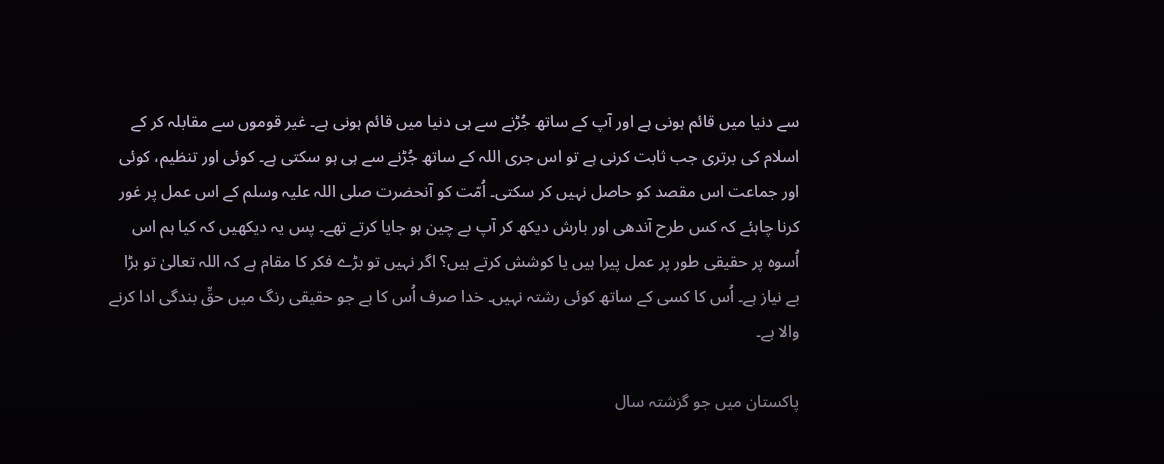سے دنیا میں قائم ہونی ہے اور آپ کے ساتھ جُڑنے سے ہی دنیا میں قائم ہونی ہے۔ غیر قوموں سے مقابلہ کر کے اسلام کی برتری جب ثابت کرنی ہے تو اس جری اللہ کے ساتھ جُڑنے سے ہی ہو سکتی ہے۔ کوئی اور تنظیم، کوئی اور جماعت اس مقصد کو حاصل نہیں کر سکتی۔ اُمّت کو آنحضرت صلی اللہ علیہ وسلم کے اس عمل پر غور کرنا چاہئے کہ کس طرح آندھی اور بارش دیکھ کر آپ بے چین ہو جایا کرتے تھے۔ پس یہ دیکھیں کہ کیا ہم اس اُسوہ پر حقیقی طور پر عمل پیرا ہیں یا کوشش کرتے ہیں؟ اگر نہیں تو بڑے فکر کا مقام ہے کہ اللہ تعالیٰ تو بڑا بے نیاز ہے۔ اُس کا کسی کے ساتھ کوئی رشتہ نہیں۔ خدا صرف اُس کا ہے جو حقیقی رنگ میں حقِّ بندگی ادا کرنے والا ہے۔

پاکستان میں جو گزشتہ سال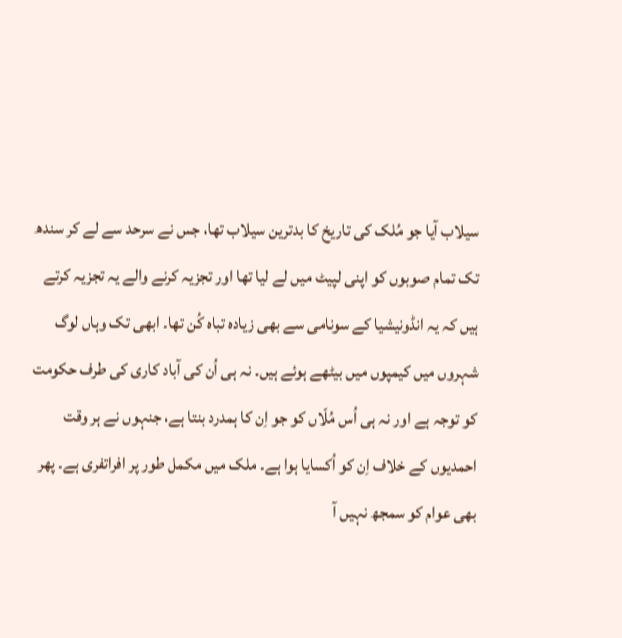سیلاب آیا جو مُلک کی تاریخ کا بدترین سیلاب تھا، جس نے سرحد سے لے کر سندھ تک تمام صوبوں کو اپنی لپیٹ میں لے لیا تھا اور تجزیہ کرنے والے یہ تجزیہ کرتے ہیں کہ یہ انڈونیشیا کے سونامی سے بھی زیادہ تباہ کُن تھا۔ ابھی تک وہاں لوگ شہروں میں کیمپوں میں بیٹھے ہوئے ہیں۔ نہ ہی اُن کی آباد کاری کی طرف حکومت کو توجہ ہے اور نہ ہی اُس مُلّاں کو جو اِن کا ہمدرد بنتا ہے، جنہوں نے ہر وقت احمدیوں کے خلاف اِن کو اُکسایا ہوا ہے۔ ملک میں مکمل طور پر افراتفری ہے۔ پھر بھی عوام کو سمجھ نہیں آ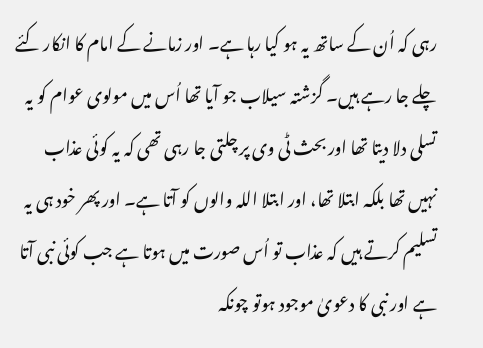رہی کہ اُن کے ساتھ یہ ہو کیا رہا ہے۔ اور زمانے کے امام کا انکار کئے چلے جا رہے ہیں۔ گزشتہ سیلاب جو آیا تھا اُس میں مولوی عوام کو یہ تسلی دلا دیتا تھا اور بحث ٹی وی پر چلتی جا رہی تھی کہ یہ کوئی عذاب نہیں تھا بلکہ ابتلا تھا، اور ابتلا اللہ والوں کو آتا ہے۔ اور پھر خود ہی یہ تسلیم کرتے ہیں کہ عذاب تو اُس صورت میں ہوتا ہے جب کوئی نبی آتا ہے اور نبی کا دعویٰ موجود ہوتو چونکہ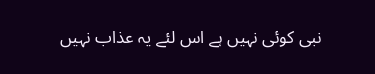نبی کوئی نہیں ہے اس لئے یہ عذاب نہیں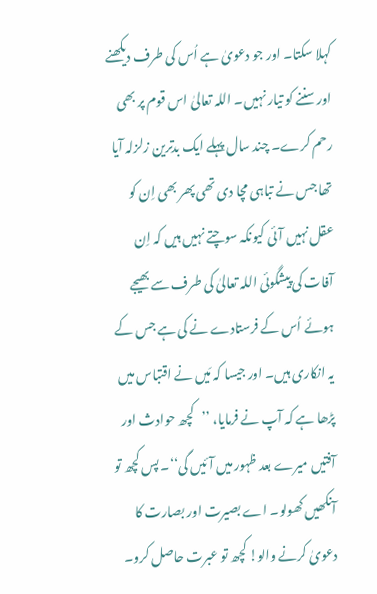کہلا سکتا۔ اور جو دعویٰ ہے اُس کی طرف دیکھنے اور سننے کو تیار نہیں۔ اللہ تعالیٰ اس قوم پر بھی رحم کرے۔ چند سال پہلے ایک بدترین زلزلہ آیا تھا جس نے تباہی مچا دی تھی پھر بھی اِن کو عقل نہیں آئی کیونکہ سوچتے نہیں ہیں کہ اِن آفات کی پیشگوئی اللہ تعالیٰ کی طرف سے بھیجے ہوئے اُس کے فرستادے نے کی ہے جس کے یہ انکاری ہیں۔ اور جیسا کہ مَیں نے اقتباس میں پڑھا ہے کہ آپ نے فرمایا، ’’کچھ حوادث اور آفتیں میرے بعد ظہور میں آئیں گی‘‘۔ پس کچھ تو آنکھیں کھولو۔ اے بصیرت اور بصارت کا دعویٰ کرنے والو! کچھ تو عبرت حاصل کرو۔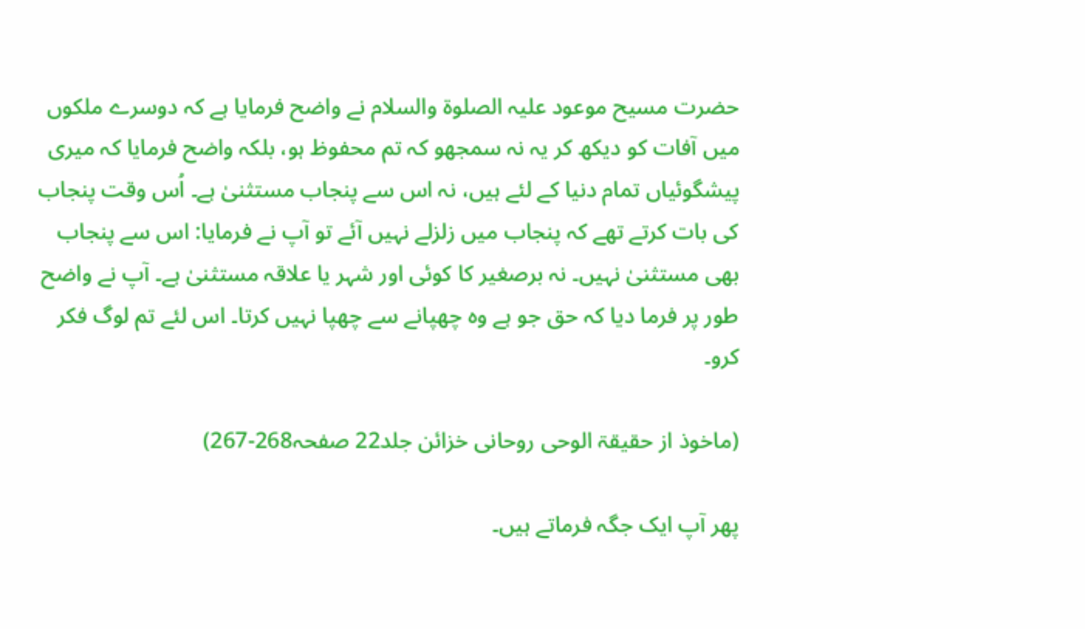حضرت مسیح موعود علیہ الصلوۃ والسلام نے واضح فرمایا ہے کہ دوسرے ملکوں میں آفات کو دیکھ کر یہ نہ سمجھو کہ تم محفوظ ہو، بلکہ واضح فرمایا کہ میری پیشگوئیاں تمام دنیا کے لئے ہیں، نہ اس سے پنجاب مستثنیٰ ہے۔ اُس وقت پنجاب کی بات کرتے تھے کہ پنجاب میں زلزلے نہیں آئے تو آپ نے فرمایا: اس سے پنجاب بھی مستثنیٰ نہیں۔ نہ برصغیر کا کوئی اور شہر یا علاقہ مستثنیٰ ہے۔ آپ نے واضح طور پر فرما دیا کہ حق جو ہے وہ چھپانے سے چھپا نہیں کرتا۔ اس لئے تم لوگ فکر کرو۔

(ماخوذ از حقیقۃ الوحی روحانی خزائن جلد22 صفحہ268-267)

پھر آپ ایک جگہ فرماتے ہیں۔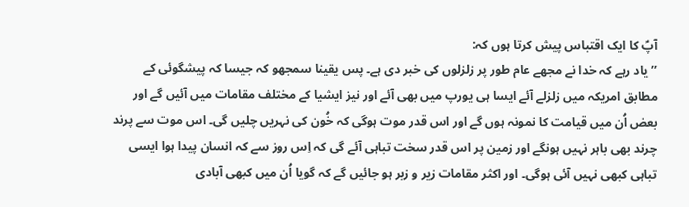آپؑ کا ایک اقتباس پیش کرتا ہوں کہ:
’’یاد رہے کہ خدا نے مجھے عام طور پر زلزلوں کی خبر دی ہے۔ پس یقینا سمجھو کہ جیسا کہ پیشگوئی کے مطابق امریکہ میں زلزلے آئے ایسا ہی یورپ میں بھی آئے اور نیز ایشیا کے مختلف مقامات میں آئیں گے اور بعض اُن میں قیامت کا نمونہ ہوں گے اور اس قدر موت ہوگی کہ خُون کی نہریں چلیں گی۔ اس موت سے پرند چرند بھی باہر نہیں ہونگے اور زمین پر اس قدر سخت تباہی آئے گی کہ اِس روز سے کہ انسان پیدا ہوا ایسی تباہی کبھی نہیں آئی ہوگی۔ اور اکثر مقامات زیر و زبر ہو جائیں گے کہ گویا اُن میں کبھی آبادی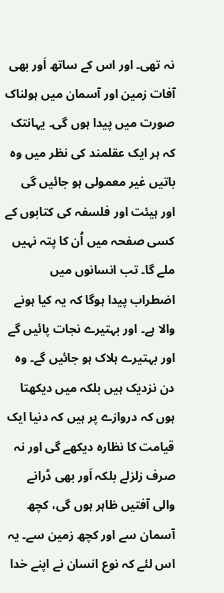نہ تھی۔ اور اس کے ساتھ اَور بھی آفات زمین اور آسمان میں ہولناک صورت میں پیدا ہوں گی۔ یہانتک کہ ہر ایک عقلمند کی نظر میں وہ باتیں غیر معمولی ہو جائیں گی اور ہیئت اور فلسفہ کی کتابوں کے کسی صفحہ میں اُن کا پتہ نہیں ملے گا۔ تب انسانوں میں اضطراب پیدا ہوگا کہ یہ کیا ہونے والا ہے۔ اور بہتیرے نجات پائیں گے اور بہتیرے ہلاک ہو جائیں گے۔ وہ دن نزدیک ہیں بلکہ میں دیکھتا ہوں کہ دروازے پر ہیں کہ دنیا ایک قیامت کا نظارہ دیکھے گی اور نہ صرف زلزلے بلکہ اَور بھی ڈرانے والی آفتیں ظاہر ہوں گی، کچھ آسمان سے اور کچھ زمین سے۔ یہ اس لئے کہ نوع انسان نے اپنے خدا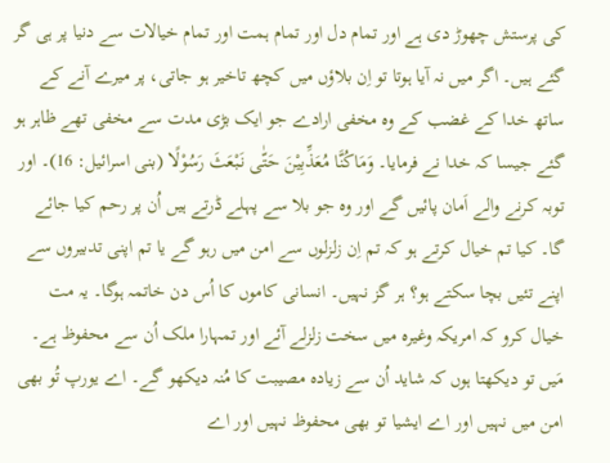کی پرستش چھوڑ دی ہے اور تمام دل اور تمام ہمت اور تمام خیالات سے دنیا پر ہی گر گئے ہیں۔ اگر میں نہ آیا ہوتا تو اِن بلاؤں میں کچھ تاخیر ہو جاتی، پر میرے آنے کے ساتھ خدا کے غضب کے وہ مخفی ارادے جو ایک بڑی مدت سے مخفی تھے ظاہر ہو گئے جیسا کہ خدا نے فرمایا۔ وَمَاکُنَّا مُعَذِّبِیْنَ حَتّٰی نَبْعَثَ رَسُوْلًا (بنی اسرائیل: 16)۔ اور توبہ کرنے والے اَمان پائیں گے اور وہ جو بلا سے پہلے ڈرتے ہیں اُن پر رحم کیا جائے گا۔ کیا تم خیال کرتے ہو کہ تم اِن زلزلوں سے امن میں رہو گے یا تم اپنی تدبیروں سے اپنے تئیں بچا سکتے ہو؟ ہر گز نہیں۔ انسانی کاموں کا اُس دن خاتمہ ہوگا۔ یہ مت خیال کرو کہ امریکہ وغیرہ میں سخت زلزلے آئے اور تمہارا ملک اُن سے محفوظ ہے۔ مَیں تو دیکھتا ہوں کہ شاید اُن سے زیادہ مصیبت کا مُنہ دیکھو گے۔ اے یورپ تُو بھی امن میں نہیں اور اے ایشیا تو بھی محفوظ نہیں اور اے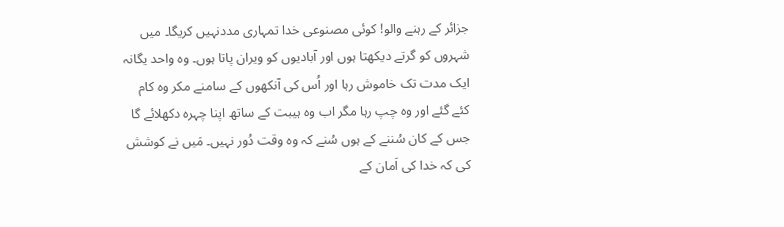جزائر کے رہنے والو! کوئی مصنوعی خدا تمہاری مددنہیں کریگا۔ میں شہروں کو گرتے دیکھتا ہوں اور آبادیوں کو ویران پاتا ہوں۔ وہ واحد یگانہ ایک مدت تک خاموش رہا اور اُس کی آنکھوں کے سامنے مکر وہ کام کئے گئے اور وہ چپ رہا مگر اب وہ ہیبت کے ساتھ اپنا چہرہ دکھلائے گا جس کے کان سُننے کے ہوں سُنے کہ وہ وقت دُور نہیں۔ مَیں نے کوشش کی کہ خدا کی اَمان کے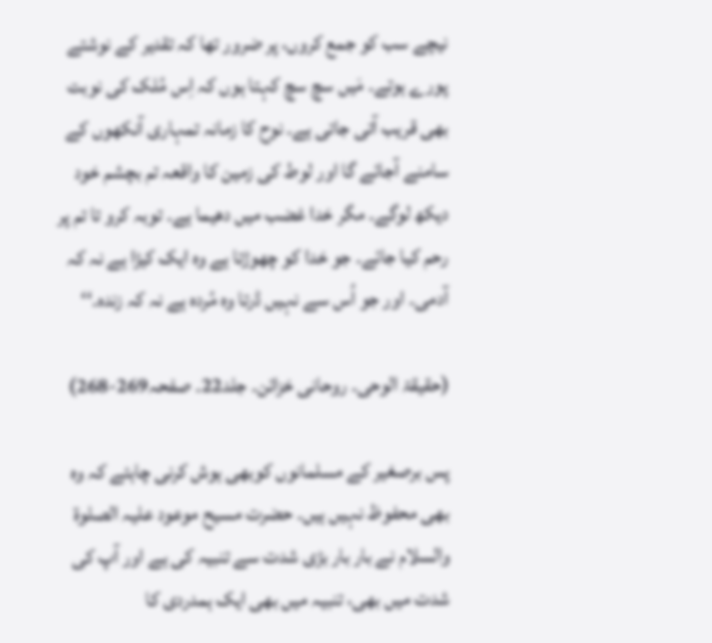نیچے سب کو جمع کروں، پر ضرور تھا کہ تقدیر کے نوشتے پورے ہوتے۔ مَیں سچ سچ کہتا ہوں کہ اِس مُلک کی نوبت بھی قریب آتی جاتی ہے۔ نوح کا زمانہ تمہاری آنکھوں کے سامنے آجائے گا اور لوط کی زمین کا واقعہ تم بچشم خود دیکھ لوگے۔ مگر خدا غضب میں دھیما ہے۔ توبہ کرو تا تم پر رحم کیا جائے۔ جو خدا کو چھوڑتا ہے وہ ایک کیڑا ہے نہ کہ آدمی۔ اور جو اُس سے نہیں ڈرتا وہ مُردہ ہے نہ کہ زندہ۔‘‘

(حقیقۃ الوحی۔ روحانی خزائن۔ جلد22۔ صفحہ269-268)

پس برصغیر کے مسلمانوں کوبھی ہوش کرنی چاہئے کہ وہ بھی محفوظ نہیں ہیں۔ حضرت مسیح موعود علیہ الصلوۃ والسلام نے بار بار بڑی شدت سے تنبیہ کی ہے اور آپ کی شدت میں بھی، تنبیہ میں بھی ایک ہمدردی کا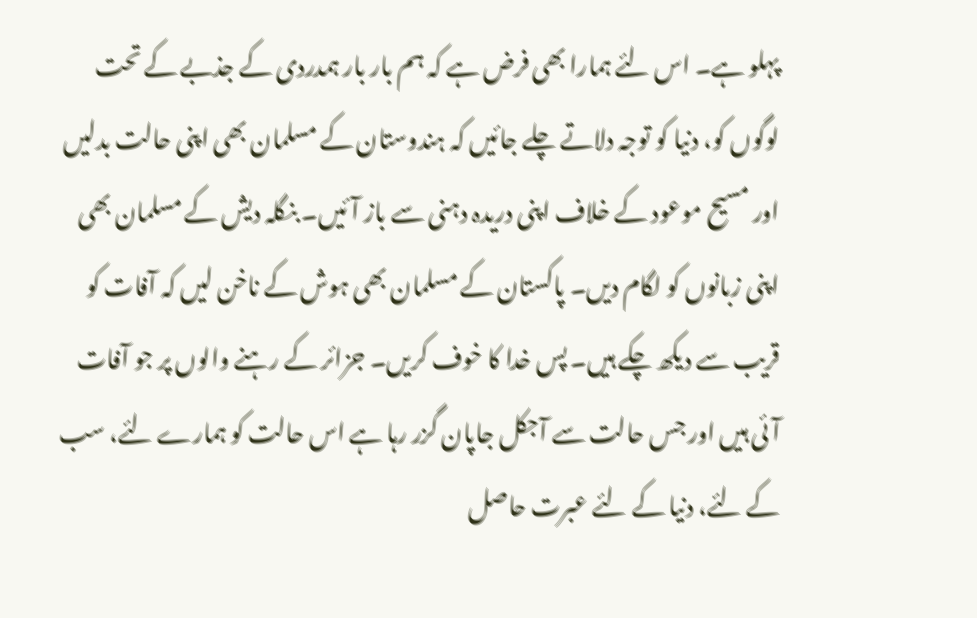پہلو ہے۔ اس لئے ہمارا بھی فرض ہے کہ ہم بار بار ہمدردی کے جذبے کے تحت لوگوں کو، دنیا کو توجہ دلاتے چلے جائیں کہ ہندوستان کے مسلمان بھی اپنی حالت بدلیں اور مسیح موعود کے خلاف اپنی دریدہ دہنی سے باز آئیں۔ بنگلہ دیش کے مسلمان بھی اپنی زبانوں کو لگام دیں۔ پاکستان کے مسلمان بھی ہوش کے ناخن لیں کہ آفات کو قریب سے دیکھ چکے ہیں۔ پس خدا کا خوف کریں۔ جزائر کے رہنے والوں پر جو آفات آئی ہیں اور جس حالت سے آجکل جاپان گزر رہا ہے اس حالت کو ہمارے لئے، سب کے لئے، دنیا کے لئے عبرت حاصل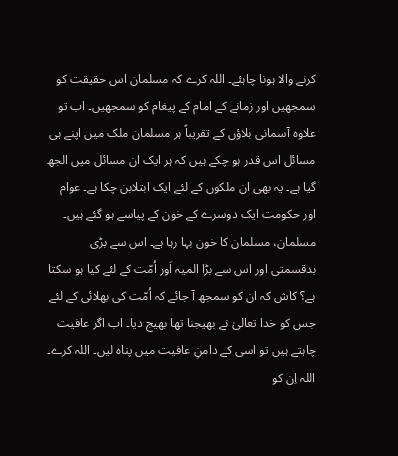کرنے والا ہونا چاہئے۔ اللہ کرے کہ مسلمان اس حقیقت کو سمجھیں اور زمانے کے امام کے پیغام کو سمجھیں۔ اب تو علاوہ آسمانی بلاؤں کے تقریباً ہر مسلمان ملک میں اپنے ہی مسائل اس قدر ہو چکے ہیں کہ ہر ایک ان مسائل میں الجھ گیا ہے۔ یہ بھی ان ملکوں کے لئے ایک ابتلابن چکا ہے۔ عوام اور حکومت ایک دوسرے کے خون کے پیاسے ہو گئے ہیں۔ مسلمان، مسلمان کا خون بہا رہا ہے۔ اس سے بڑی بدقسمتی اور اس سے بڑا المیہ اَور اُمّت کے لئے کیا ہو سکتا ہے؟ کاش کہ ان کو سمجھ آ جائے کہ اُمّت کی بھلائی کے لئے جس کو خدا تعالیٰ نے بھیجنا تھا بھیج دیا۔ اب اگر عافیت چاہتے ہیں تو اسی کے دامنِ عافیت میں پناہ لیں۔ اللہ کرے۔ اللہ اِن کو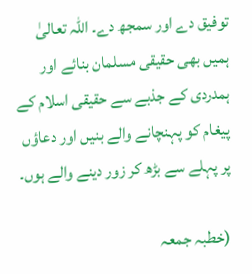توفیق دے اور سمجھ دے۔ اللہ تعالیٰ ہمیں بھی حقیقی مسلمان بنائے اور ہمدردی کے جذبے سے حقیقی اسلام کے پیغام کو پہنچانے والے بنیں اور دعاؤں پر پہلے سے بڑھ کر زور دینے والے ہوں۔

(خطبہ جمعہ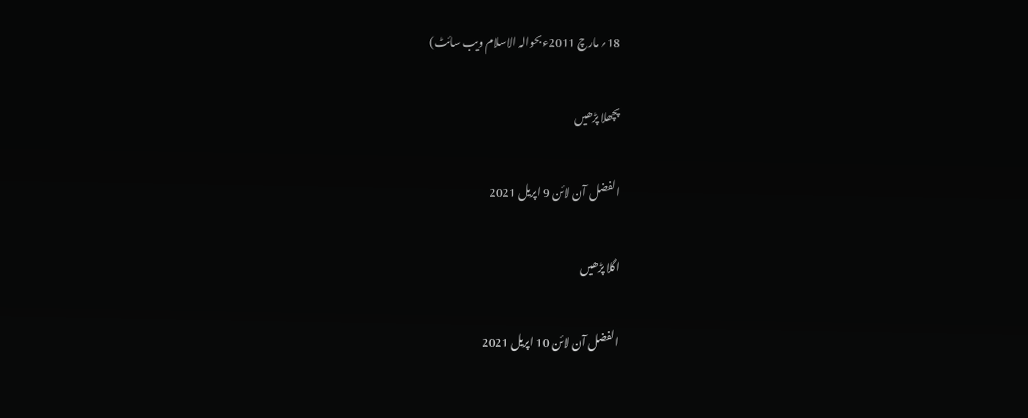18؍ مارچ 2011ءبحوالہ الاسلام ویب سائٹ)

پچھلا پڑھیں

الفضل آن لائن 9 اپریل 2021

اگلا پڑھیں

الفضل آن لائن 10 اپریل 2021